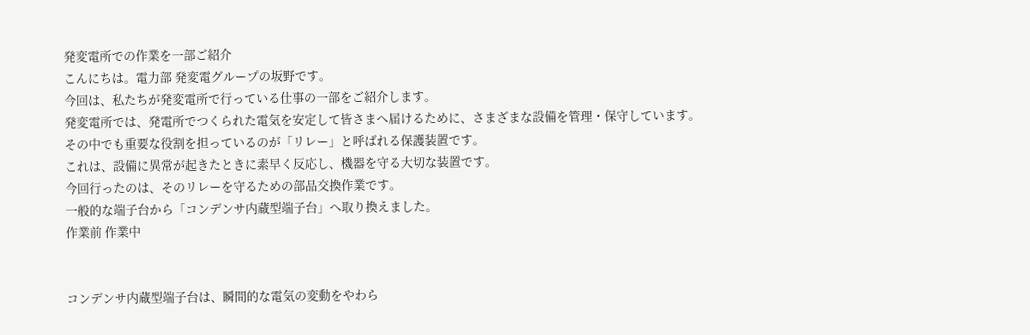発変電所での作業を一部ご紹介
こんにちは。電力部 発変電グループの坂野です。
今回は、私たちが発変電所で行っている仕事の一部をご紹介します。
発変電所では、発電所でつくられた電気を安定して皆さまへ届けるために、さまざまな設備を管理・保守しています。
その中でも重要な役割を担っているのが「リレー」と呼ばれる保護装置です。
これは、設備に異常が起きたときに素早く反応し、機器を守る大切な装置です。
今回行ったのは、そのリレーを守るための部品交換作業です。
一般的な端子台から「コンデンサ内蔵型端子台」へ取り換えました。
作業前 作業中


コンデンサ内蔵型端子台は、瞬間的な電気の変動をやわら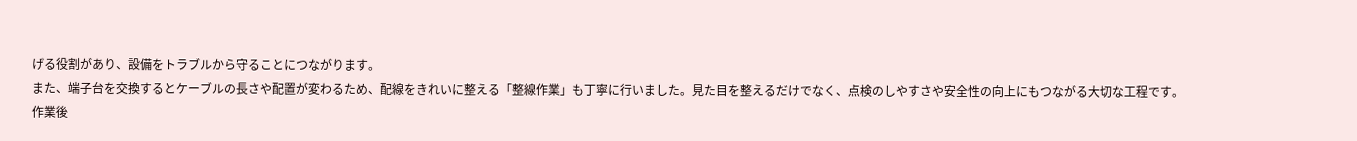げる役割があり、設備をトラブルから守ることにつながります。
また、端子台を交換するとケーブルの長さや配置が変わるため、配線をきれいに整える「整線作業」も丁寧に行いました。見た目を整えるだけでなく、点検のしやすさや安全性の向上にもつながる大切な工程です。
作業後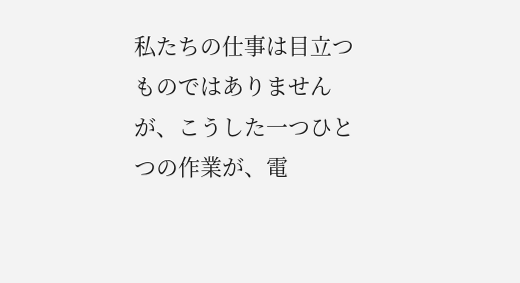私たちの仕事は目立つものではありませんが、こうした一つひとつの作業が、電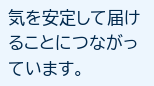気を安定して届けることにつながっています。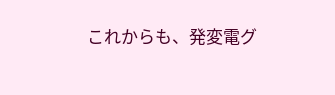これからも、発変電グ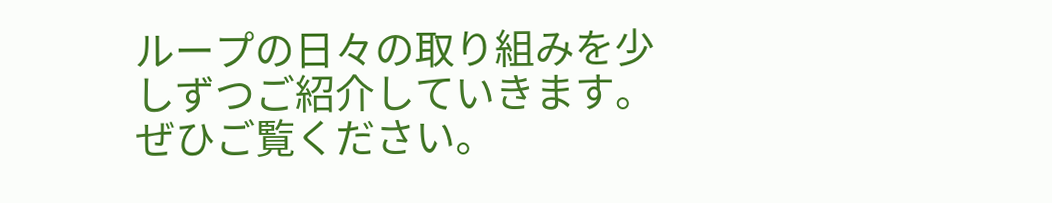ループの日々の取り組みを少しずつご紹介していきます。ぜひご覧ください。